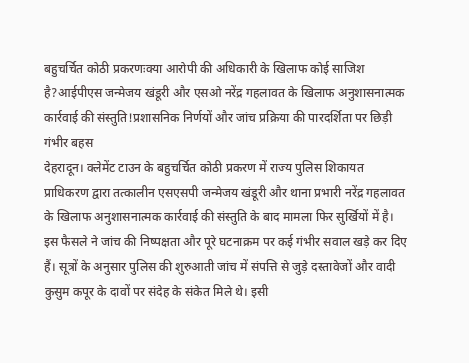बहुचर्चित कोठी प्रकरणःक्या आरोपी की अधिकारी के खिलाफ कोई साजिश है?आईपीएस जन्मेजय खंडूरी और एसओ नरेंद्र गहलावत के खिलाफ अनुशासनात्मक कार्रवाई की संस्तुति!प्रशासनिक निर्णयों और जांच प्रक्रिया की पारदर्शिता पर छिड़ी गंभीर बहस
देहरादून। क्लेमेंट टाउन के बहुचर्चित कोठी प्रकरण में राज्य पुलिस शिकायत प्राधिकरण द्वारा तत्कालीन एसएसपी जन्मेजय खंडूरी और थाना प्रभारी नरेंद्र गहलावत के खिलाफ अनुशासनात्मक कार्रवाई की संस्तुति के बाद मामला फिर सुर्खियों में है। इस फैसले ने जांच की निष्पक्षता और पूरे घटनाक्रम पर कई गंभीर सवाल खड़े कर दिए हैं। सूत्रों के अनुसार पुलिस की शुरुआती जांच में संपत्ति से जुड़े दस्तावेजों और वादी कुसुम कपूर के दावों पर संदेह के संकेत मिले थे। इसी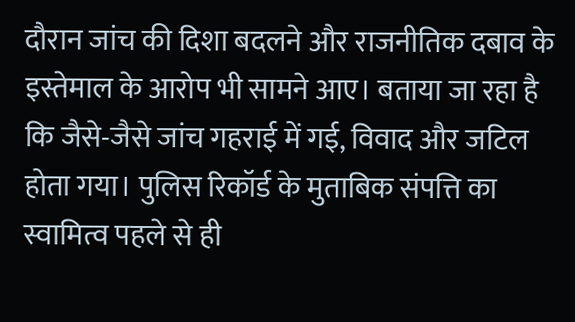दौरान जांच की दिशा बदलने और राजनीतिक दबाव के इस्तेमाल के आरोप भी सामने आए। बताया जा रहा है कि जैसे-जैसे जांच गहराई में गई, विवाद और जटिल होता गया। पुलिस रिकॉर्ड के मुताबिक संपत्ति का स्वामित्व पहले से ही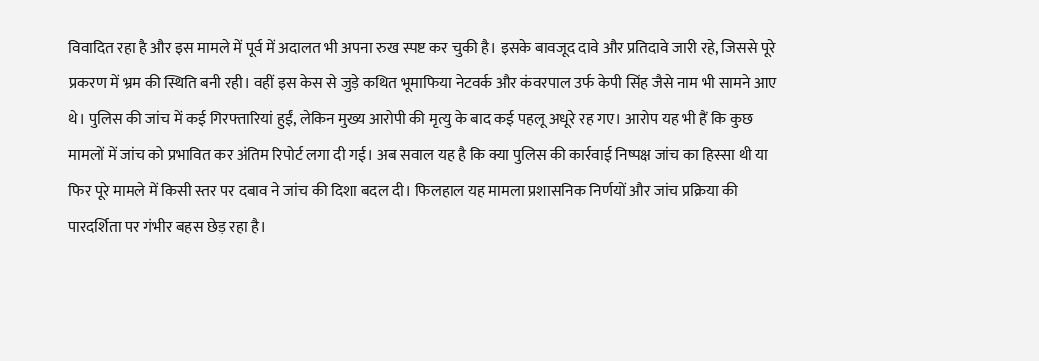विवादित रहा है और इस मामले में पूर्व में अदालत भी अपना रुख स्पष्ट कर चुकी है। इसके बावजूद दावे और प्रतिदावे जारी रहे, जिससे पूरे प्रकरण में भ्रम की स्थिति बनी रही। वहीं इस केस से जुड़े कथित भूमाफिया नेटवर्क और कंवरपाल उर्फ केपी सिंह जैसे नाम भी सामने आए थे। पुलिस की जांच में कई गिरफ्तारियां हुईं, लेकिन मुख्य आरोपी की मृत्यु के बाद कई पहलू अधूरे रह गए। आरोप यह भी हैं कि कुछ मामलों में जांच को प्रभावित कर अंतिम रिपोर्ट लगा दी गई। अब सवाल यह है कि क्या पुलिस की कार्रवाई निष्पक्ष जांच का हिस्सा थी या फिर पूरे मामले में किसी स्तर पर दबाव ने जांच की दिशा बदल दी। फिलहाल यह मामला प्रशासनिक निर्णयों और जांच प्रक्रिया की पारदर्शिता पर गंभीर बहस छेड़ रहा है।